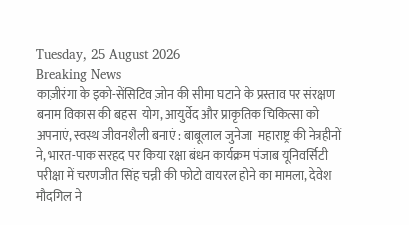Tuesday, 25 August 2026
Breaking News
काज़ीरंगा के इको-सेंसिटिव ज़ोन की सीमा घटाने के प्रस्ताव पर संरक्षण बनाम विकास की बहस  योग, आयुर्वेद और प्राकृतिक चिकित्सा को अपनाएं, स्वस्थ जीवनशैली बनाएं : बाबूलाल जुनेजा  महाराष्ट्र की नेत्रहीनों ने, भारत-पाक सरहद पर किया रक्षा बंधन कार्यक्रम पंजाब यूनिवर्सिटी परीक्षा में चरणजीत सिंह चन्नी की फोटो वायरल होने का मामला, देवेश मौदगिल ने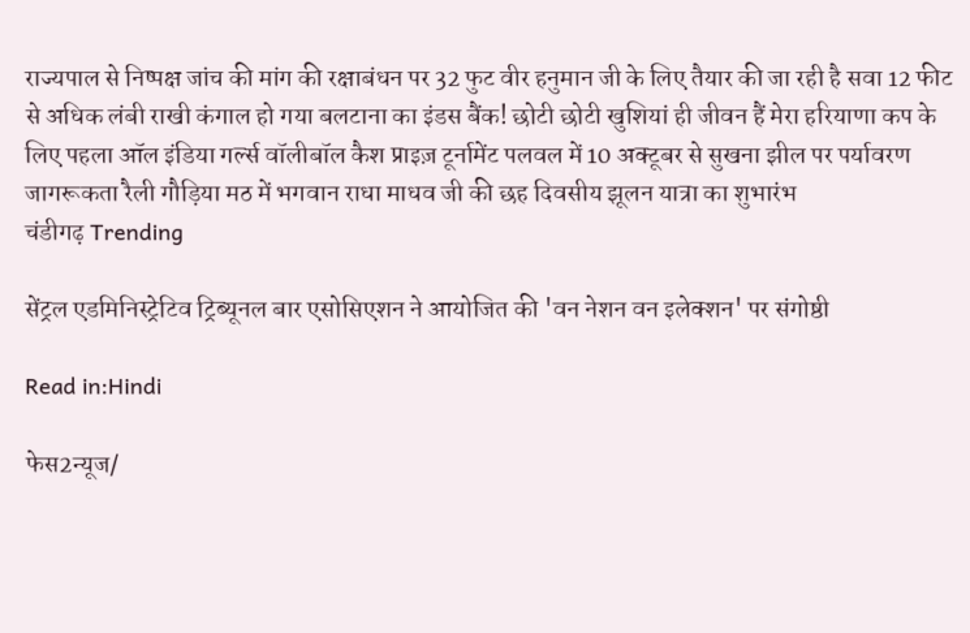राज्यपाल से निष्पक्ष जांच की मांग की रक्षाबंधन पर 32 फुट वीर हनुमान जी के लिए तैयार की जा रही है सवा 12 फीट से अधिक लंबी राखी कंगाल हो गया बलटाना का इंडस बैंक! छोटी छोटी खुशियां ही जीवन हैं मेरा हरियाणा कप के लिए पहला ऑल इंडिया गर्ल्स वॉलीबॉल कैश प्राइज़ टूर्नामेंट पलवल में 10 अक्टूबर से सुखना झील पर पर्यावरण जागरूकता रैली गौड़िया मठ में भगवान राधा माधव जी की छह दिवसीय झूलन यात्रा का शुभारंभ
चंडीगढ़ Trending

सेंट्रल एडमिनिस्ट्रेटिव ट्रिब्यूनल बार एसोसिएशन ने आयोजित की 'वन नेशन वन इलेक्शन' पर संगोष्ठी

Read in:Hindi

फेस2न्यूज/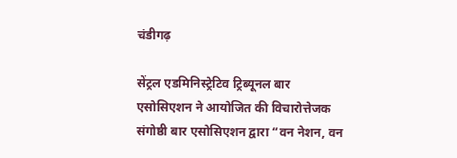चंडीगढ़

सेंट्रल एडमिनिस्ट्रेटिव ट्रिब्यूनल बार एसोसिएशन ने आयोजित की विचारोत्तेजक संगोष्ठी बार एसोसिएशन द्वारा “वन नेशन, वन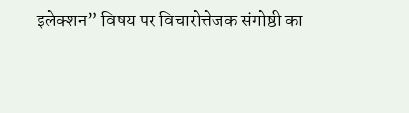इलेक्शन” विषय पर विचारोत्तेजक संगोष्ठी का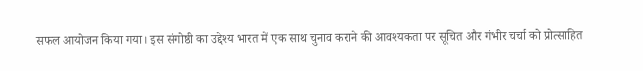सफल आयोजन किया गया। इस संगोष्ठी का उद्देश्य भारत में एक साथ चुनाव कराने की आवश्यकता पर सूचित और गंभीर चर्चा को प्रोत्साहित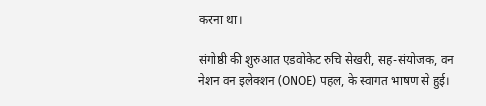करना था।

संगोष्ठी की शुरुआत एडवोकेट रुचि सेखरी, सह-संयोजक, वन नेशन वन इलेक्शन (ONOE) पहल, के स्वागत भाषण से हुई।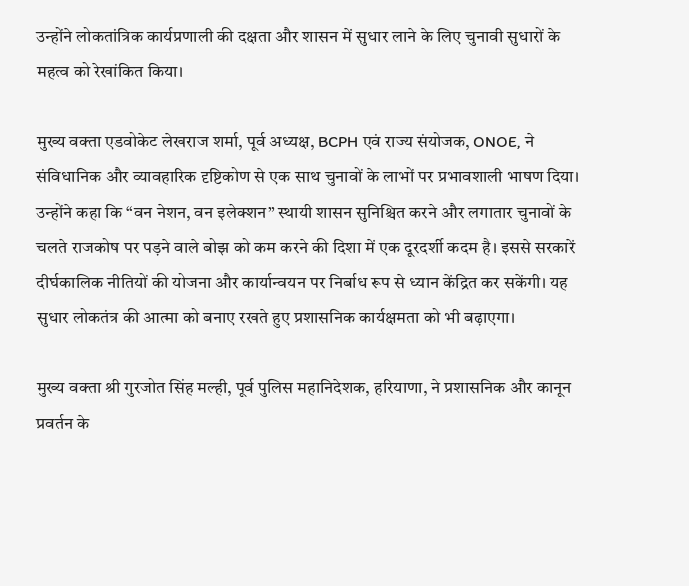उन्होंने लोकतांत्रिक कार्यप्रणाली की दक्षता और शासन में सुधार लाने के लिए चुनावी सुधारों के महत्व को रेखांकित किया।

मुख्य वक्ता एडवोकेट लेखराज शर्मा, पूर्व अध्यक्ष, BCPH एवं राज्य संयोजक, ONOE, ने संविधानिक और व्यावहारिक दृष्टिकोण से एक साथ चुनावों के लाभों पर प्रभावशाली भाषण दिया। उन्होंने कहा कि “वन नेशन, वन इलेक्शन” स्थायी शासन सुनिश्चित करने और लगातार चुनावों के चलते राजकोष पर पड़ने वाले बोझ को कम करने की दिशा में एक दूरदर्शी कदम है। इससे सरकारें दीर्घकालिक नीतियों की योजना और कार्यान्वयन पर निर्बाध रूप से ध्यान केंद्रित कर सकेंगी। यह सुधार लोकतंत्र की आत्मा को बनाए रखते हुए प्रशासनिक कार्यक्षमता को भी बढ़ाएगा।

मुख्य वक्ता श्री गुरजोत सिंह मल्ही, पूर्व पुलिस महानिदेशक, हरियाणा, ने प्रशासनिक और कानून प्रवर्तन के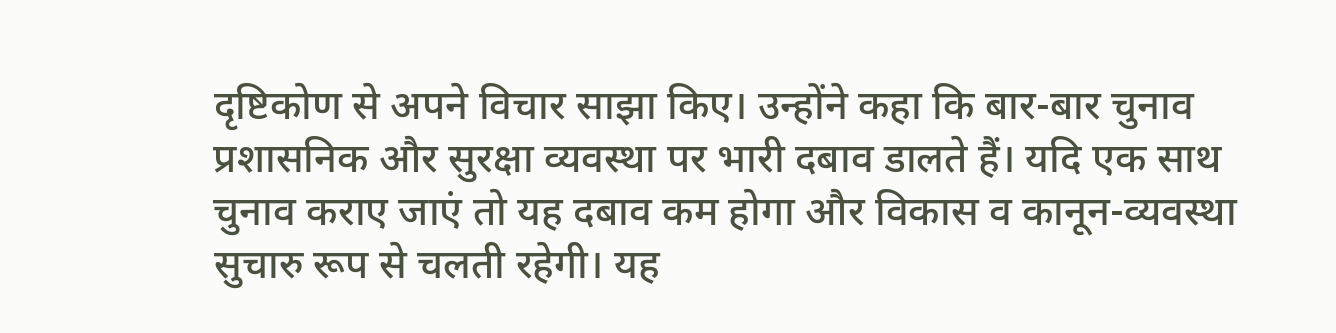दृष्टिकोण से अपने विचार साझा किए। उन्होंने कहा कि बार-बार चुनाव प्रशासनिक और सुरक्षा व्यवस्था पर भारी दबाव डालते हैं। यदि एक साथ चुनाव कराए जाएं तो यह दबाव कम होगा और विकास व कानून-व्यवस्था सुचारु रूप से चलती रहेगी। यह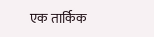एक तार्किक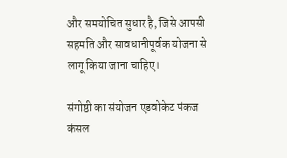और समयोचित सुधार है, जिसे आपसी सहमति और सावधानीपूर्वक योजना से लागू किया जाना चाहिए।

संगोष्ठी का संयोजन एडवोकेट पंकज कंसल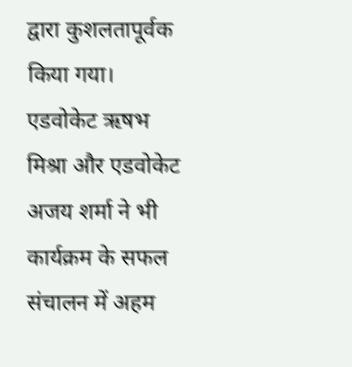द्वारा कुशलतापूर्वक किया गया। एडवोकेट ऋषभ मिश्रा और एडवोकेट अजय शर्मा ने भी कार्यक्रम के सफल संचालन में अहम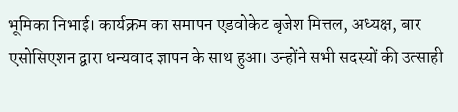भूमिका निभाई। कार्यक्रम का समापन एडवोकेट बृजेश मित्तल, अध्यक्ष, बार एसोसिएशन द्वारा धन्यवाद ज्ञापन के साथ हुआ। उन्होंने सभी सदस्यों की उत्साही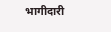भागीदारी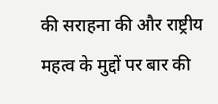की सराहना की और राष्ट्रीय महत्व के मुद्दों पर बार की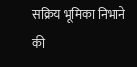सक्रिय भूमिका निभाने की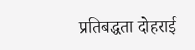प्रतिबद्धता दोहराई